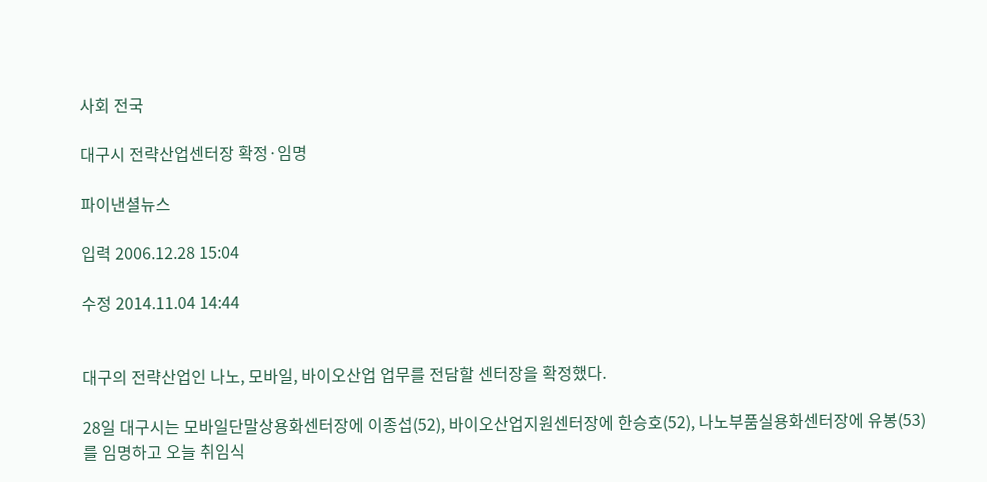사회 전국

대구시 전략산업센터장 확정·임명

파이낸셜뉴스

입력 2006.12.28 15:04

수정 2014.11.04 14:44


대구의 전략산업인 나노, 모바일, 바이오산업 업무를 전담할 센터장을 확정했다.

28일 대구시는 모바일단말상용화센터장에 이종섭(52), 바이오산업지원센터장에 한승호(52), 나노부품실용화센터장에 유봉(53)를 임명하고 오늘 취임식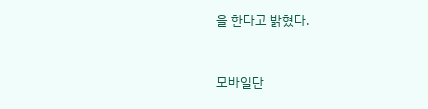을 한다고 밝혔다.


모바일단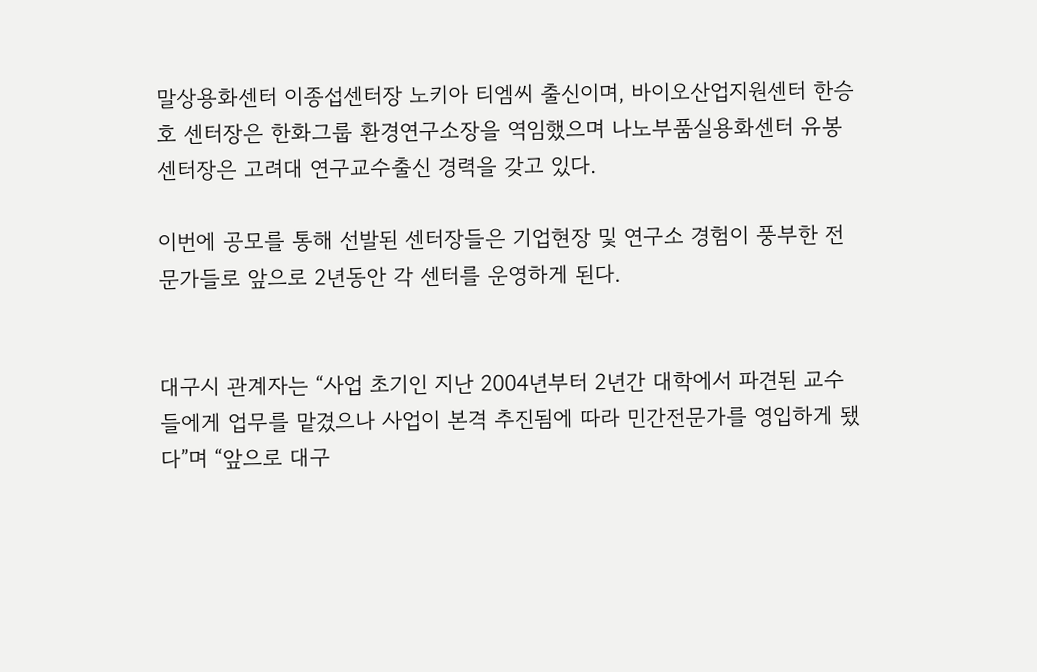말상용화센터 이종섭센터장 노키아 티엠씨 출신이며, 바이오산업지원센터 한승호 센터장은 한화그룹 환경연구소장을 역임했으며 나노부품실용화센터 유봉 센터장은 고려대 연구교수출신 경력을 갖고 있다.

이번에 공모를 통해 선발된 센터장들은 기업현장 및 연구소 경험이 풍부한 전문가들로 앞으로 2년동안 각 센터를 운영하게 된다.


대구시 관계자는 “사업 초기인 지난 2004년부터 2년간 대학에서 파견된 교수들에게 업무를 맡겼으나 사업이 본격 추진됨에 따라 민간전문가를 영입하게 됐다”며 “앞으로 대구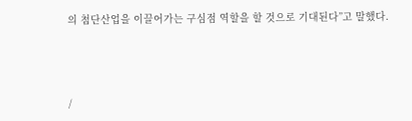의 첨단산업을 이끌어가는 구심점 역할을 할 것으로 기대된다”고 말했다.



/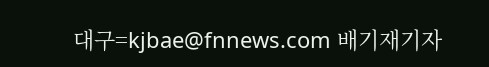대구=kjbae@fnnews.com 배기재기자